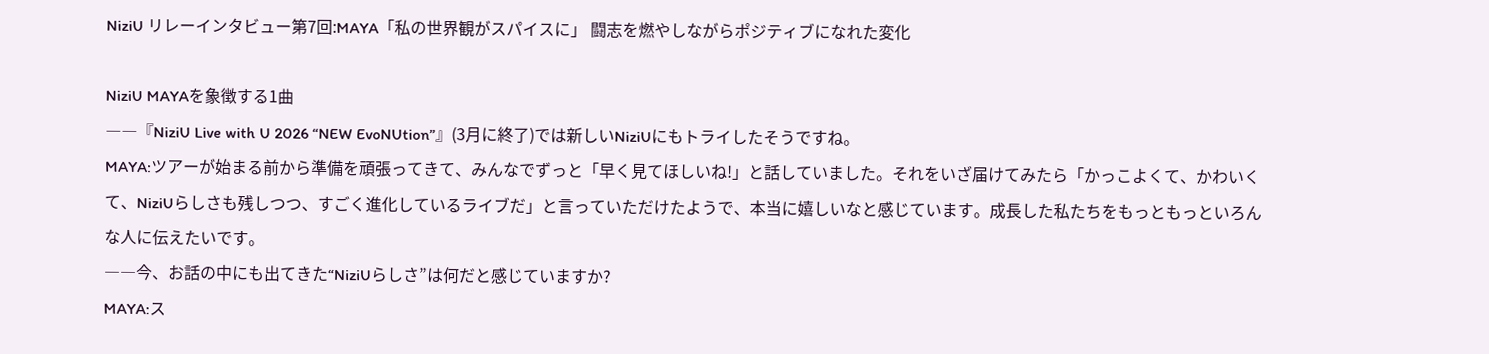NiziU リレーインタビュー第7回:MAYA「私の世界観がスパイスに」 闘志を燃やしながらポジティブになれた変化

NiziU MAYAを象徴する1曲
――『NiziU Live with U 2026 “NEW EvoNUtion”』(3月に終了)では新しいNiziUにもトライしたそうですね。
MAYA:ツアーが始まる前から準備を頑張ってきて、みんなでずっと「早く見てほしいね!」と話していました。それをいざ届けてみたら「かっこよくて、かわいくて、NiziUらしさも残しつつ、すごく進化しているライブだ」と言っていただけたようで、本当に嬉しいなと感じています。成長した私たちをもっともっといろんな人に伝えたいです。
――今、お話の中にも出てきた“NiziUらしさ”は何だと感じていますか?
MAYA:ス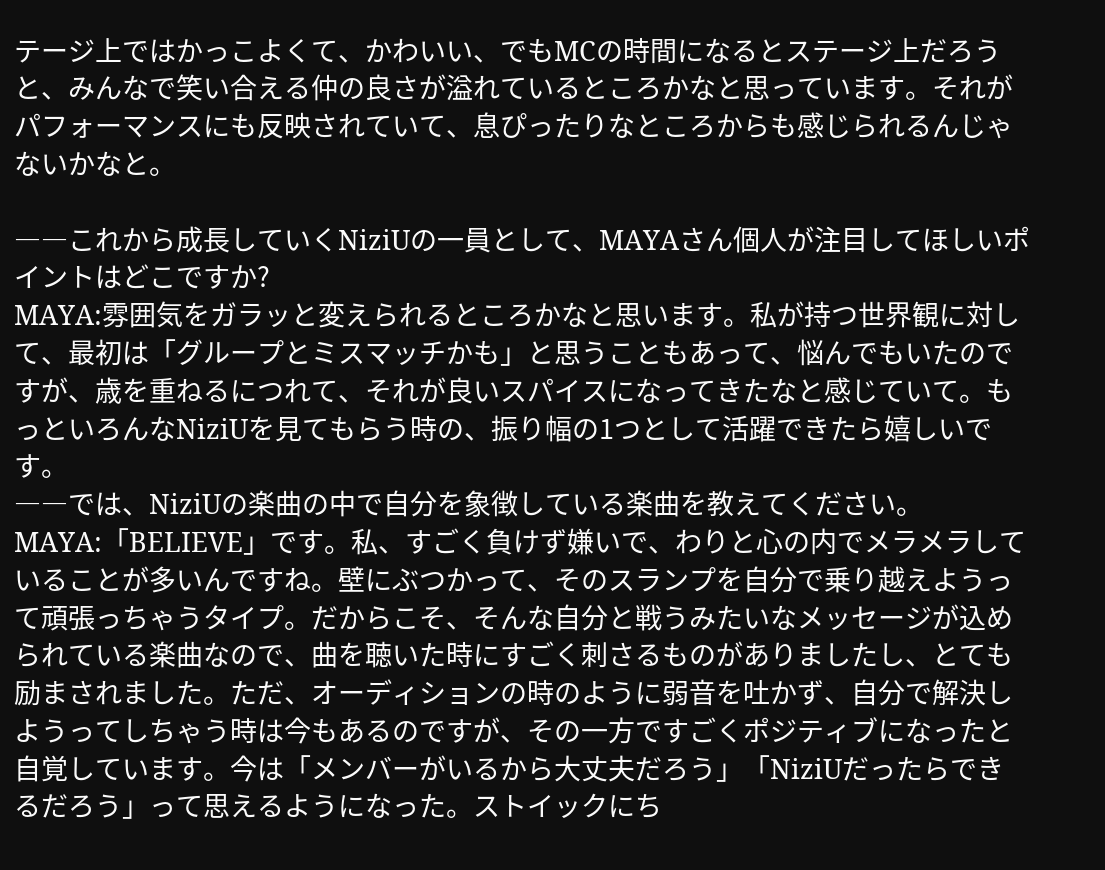テージ上ではかっこよくて、かわいい、でもMCの時間になるとステージ上だろうと、みんなで笑い合える仲の良さが溢れているところかなと思っています。それがパフォーマンスにも反映されていて、息ぴったりなところからも感じられるんじゃないかなと。

――これから成長していくNiziUの一員として、MAYAさん個人が注目してほしいポイントはどこですか?
MAYA:雰囲気をガラッと変えられるところかなと思います。私が持つ世界観に対して、最初は「グループとミスマッチかも」と思うこともあって、悩んでもいたのですが、歳を重ねるにつれて、それが良いスパイスになってきたなと感じていて。もっといろんなNiziUを見てもらう時の、振り幅の1つとして活躍できたら嬉しいです。
――では、NiziUの楽曲の中で自分を象徴している楽曲を教えてください。
MAYA:「BELIEVE」です。私、すごく負けず嫌いで、わりと心の内でメラメラしていることが多いんですね。壁にぶつかって、そのスランプを自分で乗り越えようって頑張っちゃうタイプ。だからこそ、そんな自分と戦うみたいなメッセージが込められている楽曲なので、曲を聴いた時にすごく刺さるものがありましたし、とても励まされました。ただ、オーディションの時のように弱音を吐かず、自分で解決しようってしちゃう時は今もあるのですが、その一方ですごくポジティブになったと自覚しています。今は「メンバーがいるから大丈夫だろう」「NiziUだったらできるだろう」って思えるようになった。ストイックにち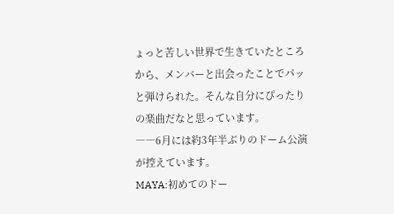ょっと苦しい世界で生きていたところから、メンバーと出会ったことでパッと弾けられた。そんな自分にぴったりの楽曲だなと思っています。
――6月には約3年半ぶりのドーム公演が控えています。
MAYA:初めてのドー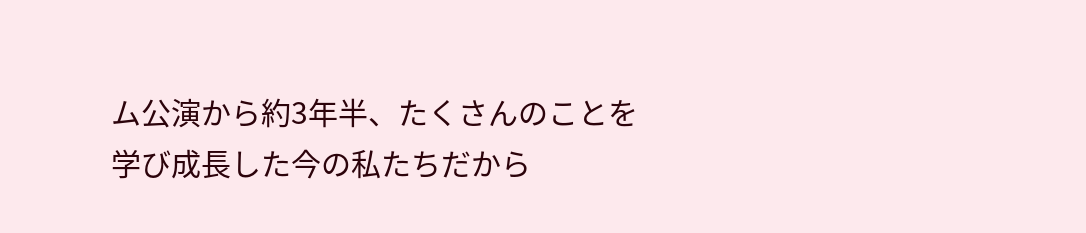ム公演から約3年半、たくさんのことを学び成長した今の私たちだから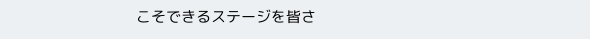こそできるステージを皆さ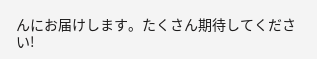んにお届けします。たくさん期待してください!